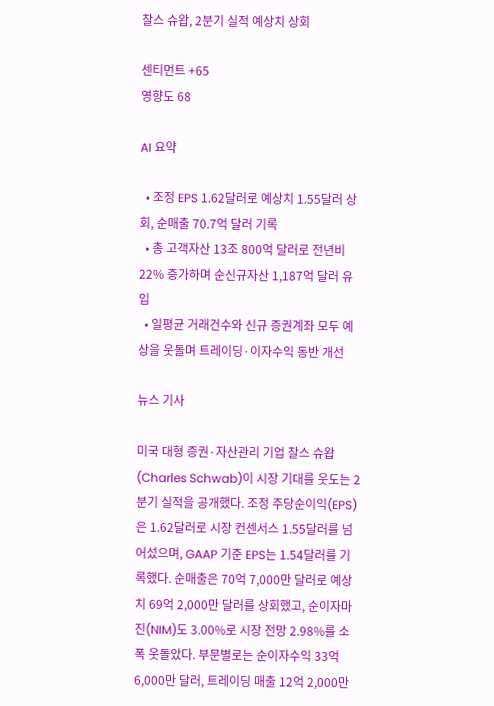찰스 슈왑, 2분기 실적 예상치 상회

센티먼트 +65
영향도 68

AI 요약

  • 조정 EPS 1.62달러로 예상치 1.55달러 상회, 순매출 70.7억 달러 기록
  • 총 고객자산 13조 800억 달러로 전년비 22% 증가하며 순신규자산 1,187억 달러 유입
  • 일평균 거래건수와 신규 증권계좌 모두 예상을 웃돌며 트레이딩·이자수익 동반 개선

뉴스 기사

미국 대형 증권·자산관리 기업 찰스 슈왑(Charles Schwab)이 시장 기대를 웃도는 2분기 실적을 공개했다. 조정 주당순이익(EPS)은 1.62달러로 시장 컨센서스 1.55달러를 넘어섰으며, GAAP 기준 EPS는 1.54달러를 기록했다. 순매출은 70억 7,000만 달러로 예상치 69억 2,000만 달러를 상회했고, 순이자마진(NIM)도 3.00%로 시장 전망 2.98%를 소폭 웃돌았다. 부문별로는 순이자수익 33억 6,000만 달러, 트레이딩 매출 12억 2,000만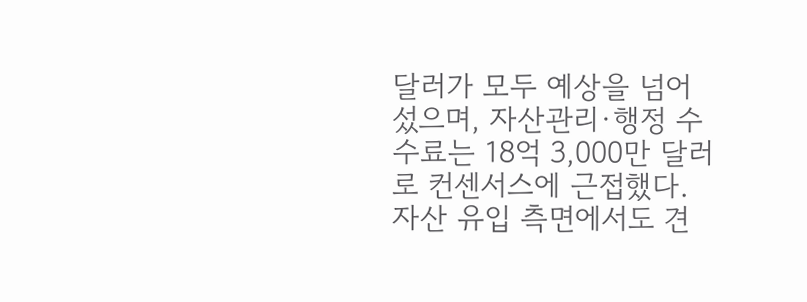달러가 모두 예상을 넘어섰으며, 자산관리·행정 수수료는 18억 3,000만 달러로 컨센서스에 근접했다. 자산 유입 측면에서도 견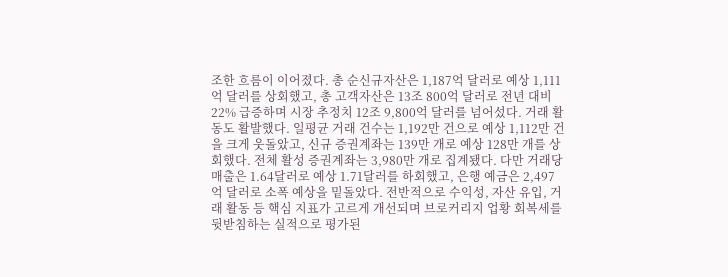조한 흐름이 이어졌다. 총 순신규자산은 1,187억 달러로 예상 1,111억 달러를 상회했고, 총 고객자산은 13조 800억 달러로 전년 대비 22% 급증하며 시장 추정치 12조 9,800억 달러를 넘어섰다. 거래 활동도 활발했다. 일평균 거래 건수는 1,192만 건으로 예상 1,112만 건을 크게 웃돌았고, 신규 증권계좌는 139만 개로 예상 128만 개를 상회했다. 전체 활성 증권계좌는 3,980만 개로 집계됐다. 다만 거래당 매출은 1.64달러로 예상 1.71달러를 하회했고, 은행 예금은 2,497억 달러로 소폭 예상을 밑돌았다. 전반적으로 수익성, 자산 유입, 거래 활동 등 핵심 지표가 고르게 개선되며 브로커리지 업황 회복세를 뒷받침하는 실적으로 평가된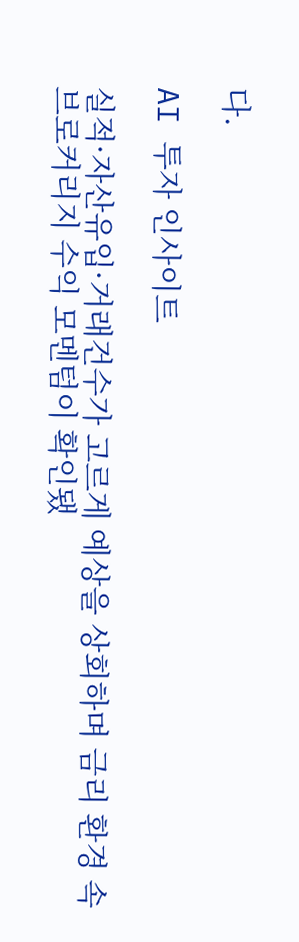다.

AI 투자 인사이트

실적·자산유입·거래건수가 고르게 예상을 상회하며 금리 환경 속 브로커리지 수익 모멘텀이 확인됐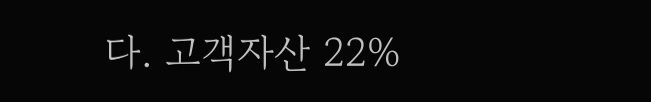다. 고객자산 22%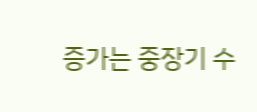증가는 중장기 수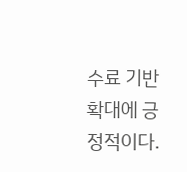수료 기반 확대에 긍정적이다.